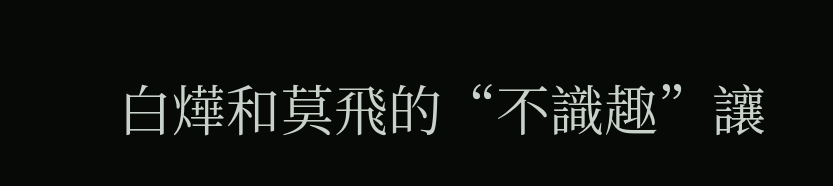白燁和莫飛的“不識趣”讓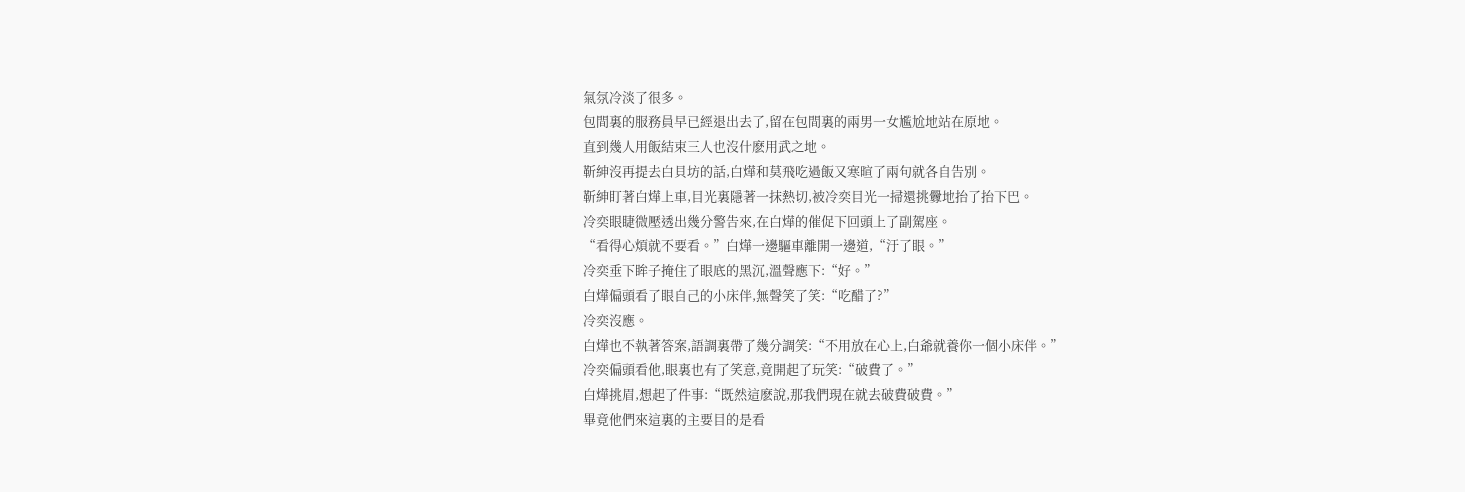氣氛冷淡了很多。
包間裏的服務員早已經退出去了,留在包間裏的兩男一女尷尬地站在原地。
直到幾人用飯結束三人也沒什麽用武之地。
靳紳沒再提去白貝坊的話,白燁和莫飛吃過飯又寒暄了兩句就各自告別。
靳紳盯著白燁上車,目光裏隱著一抹熱切,被冷奕目光一掃還挑釁地抬了抬下巴。
冷奕眼睫微壓透出幾分警告來,在白燁的催促下回頭上了副駕座。
“看得心煩就不要看。”白燁一邊驅車離開一邊道,“汙了眼。”
冷奕垂下眸子掩住了眼底的黑沉,溫聲應下:“好。”
白燁偏頭看了眼自己的小床伴,無聲笑了笑:“吃醋了?”
冷奕沒應。
白燁也不執著答案,語調裏帶了幾分調笑:“不用放在心上,白爺就養你一個小床伴。”
冷奕偏頭看他,眼裏也有了笑意,竟開起了玩笑:“破費了。”
白燁挑眉,想起了件事:“既然這麽說,那我們現在就去破費破費。”
畢竟他們來這裏的主要目的是看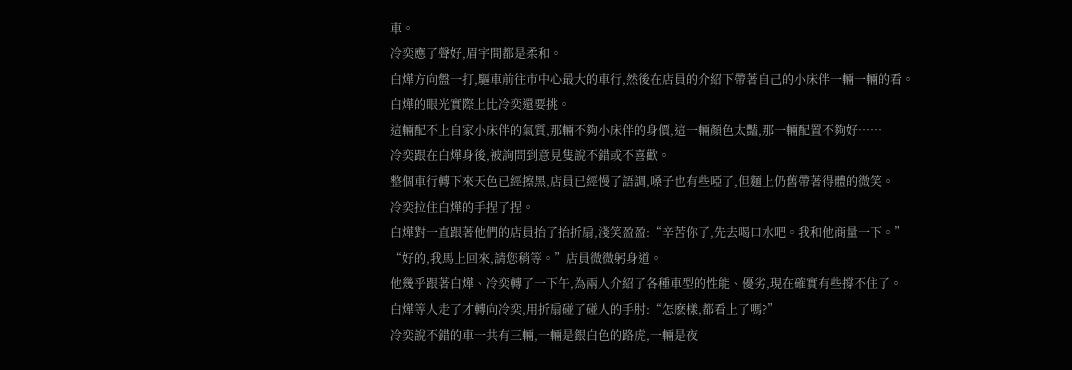車。
冷奕應了聲好,眉宇間都是柔和。
白燁方向盤一打,驅車前往市中心最大的車行,然後在店員的介紹下帶著自己的小床伴一輛一輛的看。
白燁的眼光實際上比冷奕還要挑。
這輛配不上自家小床伴的氣質,那輛不夠小床伴的身價,這一輛顏色太豔,那一輛配置不夠好……
冷奕跟在白燁身後,被詢問到意見隻說不錯或不喜歡。
整個車行轉下來天色已經擦黑,店員已經慢了語調,嗓子也有些啞了,但麵上仍舊帶著得體的微笑。
冷奕拉住白燁的手捏了捏。
白燁對一直跟著他們的店員抬了抬折扇,淺笑盈盈:“辛苦你了,先去喝口水吧。我和他商量一下。”
“好的,我馬上回來,請您稍等。”店員微微躬身道。
他幾乎跟著白燁、冷奕轉了一下午,為兩人介紹了各種車型的性能、優劣,現在確實有些撐不住了。
白燁等人走了才轉向冷奕,用折扇碰了碰人的手肘:“怎麽樣,都看上了嗎?”
冷奕說不錯的車一共有三輛,一輛是銀白色的路虎,一輛是夜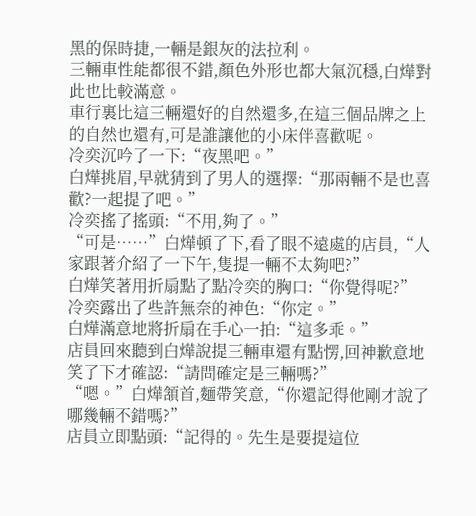黑的保時捷,一輛是銀灰的法拉利。
三輛車性能都很不錯,顏色外形也都大氣沉穩,白燁對此也比較滿意。
車行裏比這三輛還好的自然還多,在這三個品牌之上的自然也還有,可是誰讓他的小床伴喜歡呢。
冷奕沉吟了一下:“夜黑吧。”
白燁挑眉,早就猜到了男人的選擇:“那兩輛不是也喜歡?一起提了吧。”
冷奕搖了搖頭:“不用,夠了。”
“可是……”白燁頓了下,看了眼不遠處的店員,“人家跟著介紹了一下午,隻提一輛不太夠吧?”
白燁笑著用折扇點了點冷奕的胸口:“你覺得呢?”
冷奕露出了些許無奈的神色:“你定。”
白燁滿意地將折扇在手心一拍:“這多乖。”
店員回來聽到白燁說提三輛車還有點愣,回神歉意地笑了下才確認:“請問確定是三輛嗎?”
“嗯。”白燁頷首,麵帶笑意,“你還記得他剛才說了哪幾輛不錯嗎?”
店員立即點頭:“記得的。先生是要提這位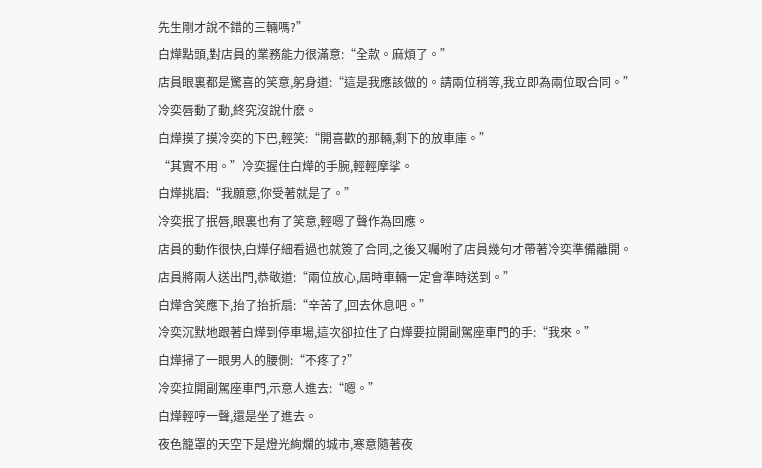先生剛才說不錯的三輛嗎?”
白燁點頭,對店員的業務能力很滿意:“全款。麻煩了。”
店員眼裏都是驚喜的笑意,躬身道:“這是我應該做的。請兩位稍等,我立即為兩位取合同。”
冷奕唇動了動,終究沒說什麽。
白燁摸了摸冷奕的下巴,輕笑:“開喜歡的那輛,剩下的放車庫。”
“其實不用。”冷奕握住白燁的手腕,輕輕摩挲。
白燁挑眉:“我願意,你受著就是了。”
冷奕抿了抿唇,眼裏也有了笑意,輕嗯了聲作為回應。
店員的動作很快,白燁仔細看過也就簽了合同,之後又囑咐了店員幾句才帶著冷奕準備離開。
店員將兩人送出門,恭敬道:“兩位放心,屆時車輛一定會準時送到。”
白燁含笑應下,抬了抬折扇:“辛苦了,回去休息吧。”
冷奕沉默地跟著白燁到停車場,這次卻拉住了白燁要拉開副駕座車門的手:“我來。”
白燁掃了一眼男人的腰側:“不疼了?”
冷奕拉開副駕座車門,示意人進去:“嗯。”
白燁輕哼一聲,還是坐了進去。
夜色籠罩的天空下是燈光絢爛的城市,寒意隨著夜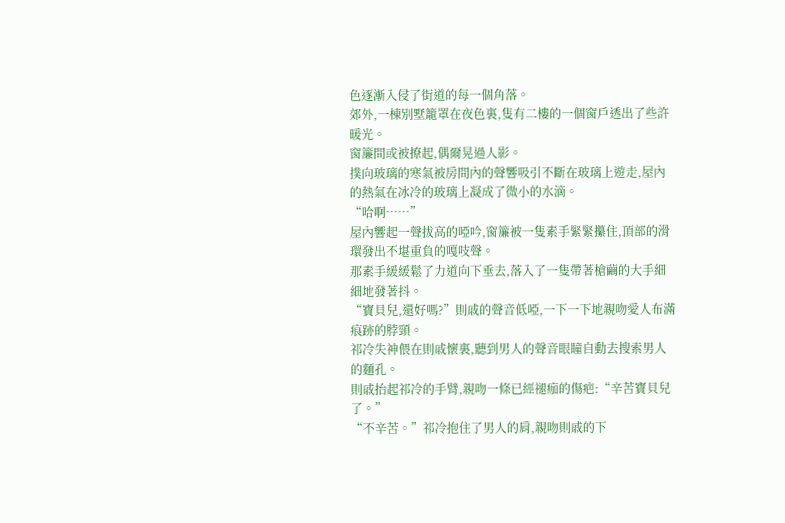色逐漸入侵了街道的每一個角落。
郊外,一棟別墅籠罩在夜色裏,隻有二樓的一個窗戶透出了些許暖光。
窗簾間或被撩起,偶爾晃過人影。
撲向玻璃的寒氣被房間內的聲響吸引不斷在玻璃上遊走,屋內的熱氣在冰冷的玻璃上凝成了微小的水滴。
“哈啊……”
屋內響起一聲拔高的啞吟,窗簾被一隻素手緊緊攥住,頂部的滑環發出不堪重負的嘎吱聲。
那素手緩緩鬆了力道向下垂去,落入了一隻帶著槍繭的大手細細地發著抖。
“寶貝兒,還好嗎?”則戚的聲音低啞,一下一下地親吻愛人布滿痕跡的脖頸。
祁冷失神偎在則戚懷裏,聽到男人的聲音眼瞳自動去搜索男人的麵孔。
則戚抬起祁冷的手臂,親吻一條已經褪痂的傷疤:“辛苦寶貝兒了。”
“不辛苦。”祁冷抱住了男人的肩,親吻則戚的下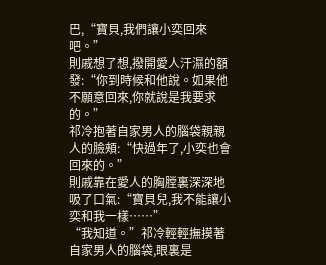巴,“寶貝,我們讓小奕回來吧。”
則戚想了想,撥開愛人汗濕的額發:“你到時候和他說。如果他不願意回來,你就說是我要求的。”
祁冷抱著自家男人的腦袋親親人的臉頰:“快過年了,小奕也會回來的。”
則戚靠在愛人的胸膛裏深深地吸了口氣:“寶貝兒,我不能讓小奕和我一樣……”
“我知道。”祁冷輕輕撫摸著自家男人的腦袋,眼裏是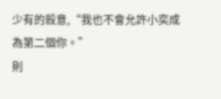少有的殺意,“我也不會允許小奕成為第二個你。”
則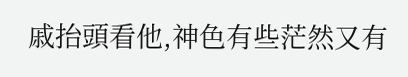戚抬頭看他,神色有些茫然又有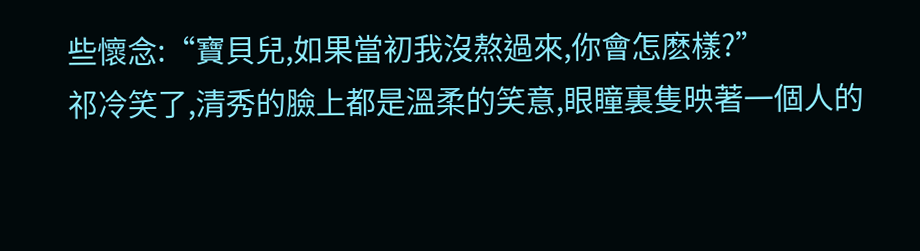些懷念:“寶貝兒,如果當初我沒熬過來,你會怎麽樣?”
祁冷笑了,清秀的臉上都是溫柔的笑意,眼瞳裏隻映著一個人的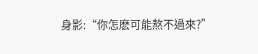身影:“你怎麽可能熬不過來?”